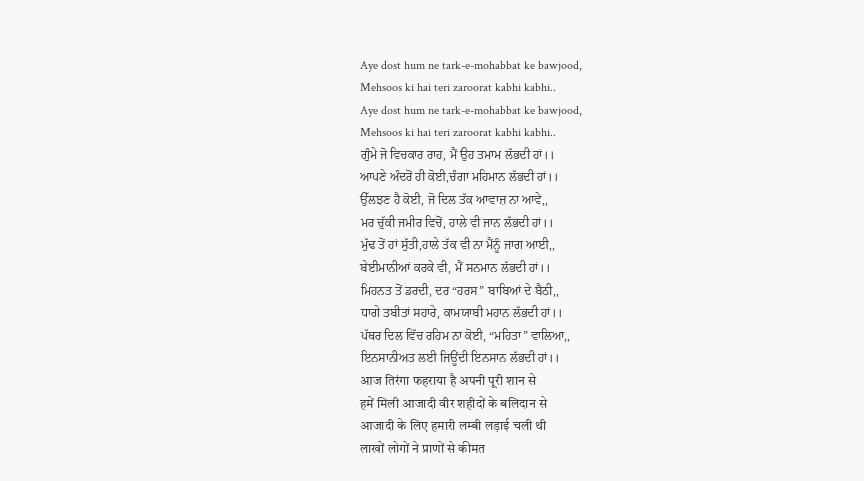Aye dost hum ne tark-e-mohabbat ke bawjood,
Mehsoos ki hai teri zaroorat kabhi kabhi..
Aye dost hum ne tark-e-mohabbat ke bawjood,
Mehsoos ki hai teri zaroorat kabhi kabhi..
ਗੁੰਮੇ ਜੋ ਵਿਚਕਾਰ ਰਾਹ, ਮੈਂ ਉਹ ਤਮਾਮ ਲੱਭਦੀ ਹਾਂ।।
ਆਪਣੇ ਅੰਦਰੋਂ ਹੀ ਕੋਈ,ਚੰਗਾ ਮਹਿਮਾਨ ਲੱਭਦੀ ਹਾਂ।।
ਉੱਲਝਣ ਹੈ ਕੋਈ, ਜੋ ਦਿਲ ਤੱਕ ਆਵਾਜ਼ ਨਾ ਆਵੇ,,
ਮਰ ਚੁੱਕੀ ਜਮੀਰ ਵਿਚੋਂ, ਹਾਲੇ ਵੀ ਜਾਨ ਲੱਭਦੀ ਹਾਂ।।
ਮੁੱਢ ਤੋਂ ਹਾਂ ਸੁੱਤੀ,ਹਾਲੇ ਤੱਕ ਵੀ ਨਾ ਮੈਂਨੂੰ ਜਾਗ ਆਈ,,
ਬੇਈਮਾਨੀਆਂ ਕਰਕੇ ਵੀ, ਮੈਂ ਸਨਮਾਨ ਲੱਭਦੀ ਹਾਂ।।
ਮਿਹਨਤ ਤੋਂ ਡਰਦੀ, ਦਰ “ਹਰਸ” ਬਾਬਿਆਂ ਦੇ ਬੈਠੀ,,
ਧਾਗੇ ਤਬੀਤਾਂ ਸਹਾਰੇ, ਕਾਮਯਾਬੀ ਮਹਾਨ ਲੱਭਦੀ ਹਾਂ।।
ਪੱਥਰ ਦਿਲ ਵਿੱਚ ਰਹਿਮ ਨਾ ਕੋਈ, “ਮਹਿਤਾ” ਵਾਲਿਆ,,
ਇਨਸਾਨੀਅਤ ਲਈ ਜਿਊਂਦੀ ਇਨਸਾਨ ਲੱਭਦੀ ਹਾਂ।।
आज तिरंगा फहराया है अपनी पूरी शान से
हमें मिली आजादी वीर शहीदों के बलिदान से
आजादी के लिए हमारी लम्बी लड़ाई चली थी
लाखों लोगों ने प्राणों से कीमत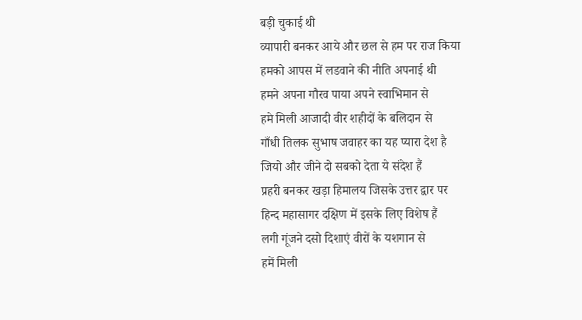बड़ी चुकाई थी
व्यापारी बनकर आये और छल से हम पर राज किया
हमको आपस में लडवाने की नीति अपनाई थी
हमने अपना गौरव पाया अपने स्वाभिमान से
हमे मिली आजादी वीर शहीदों के बलिदान से
गाँधी तिलक सुभाष जवाहर का यह प्यारा देश है
जियो और जीने दो सबको देता ये संदेश हैं
प्रहरी बनकर खड़ा हिमालय जिसके उत्तर द्वार पर
हिन्द महासागर दक्षिण में इसके लिए विशेष हैं
लगी गूंजने दसो दिशाएं वीरों के यशगान से
हमें मिली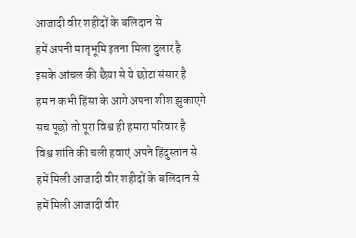आजादी वीर शहीदों के बलिदान से
हमें अपनी मातृभूमि इतना मिला दुलार है
इसके आंचल की छैया से ये छोटा संसार है
हम न कभी हिंसा के आगे अपना शीश झुकाएगे
सच पूछो तो पूरा विश्व ही हमारा परिवार है
विश्व शांति की चली हवाएं अपने हिंदुस्तान से
हमें मिली आजादी वीर शहीदों के बलिदान से
हमें मिली आजादी वीर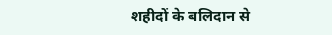शहीदों के बलिदान से